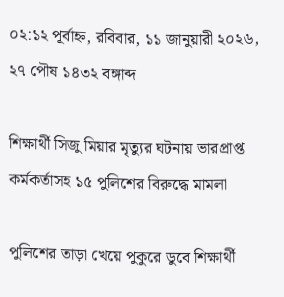০২:১২ পূর্বাহ্ন, রবিবার, ১১ জানুয়ারী ২০২৬, ২৭ পৌষ ১৪৩২ বঙ্গাব্দ

শিক্ষার্থী সিজু মিয়ার মৃত্যুর ঘটনায় ভারপ্রাপ্ত কর্মকর্তাসহ ১৫ পুলিশের বিরুদ্ধে মামলা

পুলিশের তাড়া খেয়ে পুকুরে ডুবে শিক্ষার্থী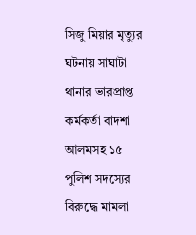সিজু মিয়ার মৃত্যুর ঘটনায় সাঘাটা থানার ভারপ্রাপ্ত কর্মকর্তা বাদশা আলমসহ ১৫ পুলিশ সদস্যের বিরুদ্ধে মামলা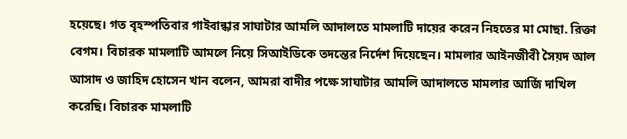হয়েছে। গত বৃহস্পতিবার গাইবান্ধার সাঘাটার আমলি আদালতে মামলাটি দায়ের করেন নিহতের মা মোছা. রিক্তা বেগম। বিচারক মামলাটি আমলে নিয়ে সিআইডিকে তদন্তের নির্দেশ দিয়েছেন। মামলার আইনজীবী সৈয়দ আল আসাদ ও জাহিদ হোসেন খান বলেন, আমরা বাদীর পক্ষে সাঘাটার আমলি আদালতে মামলার আর্জি দাখিল করেছি। বিচারক মামলাটি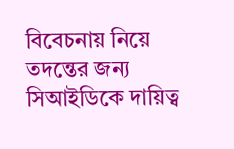বিবেচনায় নিয়ে তদন্তের জন্য সিআইডিকে দায়িত্ব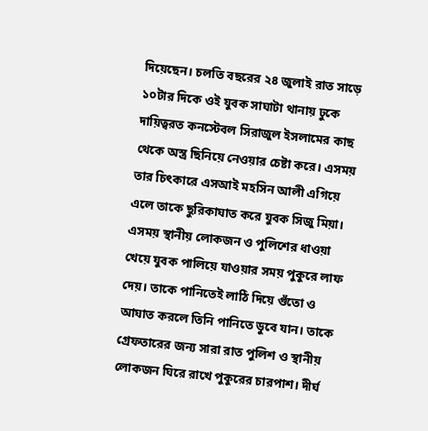দিয়েছেন। চলতি বছরের ২৪ জুলাই রাত সাড়ে ১০টার দিকে ওই যুবক সাঘাটা থানায় ঢুকে দায়িত্বরত কনস্টেবল সিরাজুল ইসলামের কাছ থেকে অস্ত্র ছিনিয়ে নেওয়ার চেষ্টা করে। এসময় তার চিৎকারে এসআই মহসিন আলী এগিয়ে এলে তাকে ছুরিকাঘাত করে যুবক সিজু মিয়া। এসময় স্থানীয় লোকজন ও পুলিশের ধাওয়া খেয়ে যুবক পালিয়ে যাওয়ার সময় পুকুরে লাফ দেয়। তাকে পানিতেই লাঠি দিয়ে গুঁতো ও আঘাত করলে তিনি পানিতে ডুবে যান। তাকে গ্রেফতারের জন্য সারা রাত পুলিশ ও স্থানীয় লোকজন ঘিরে রাখে পুকুরের চারপাশ। দীর্ঘ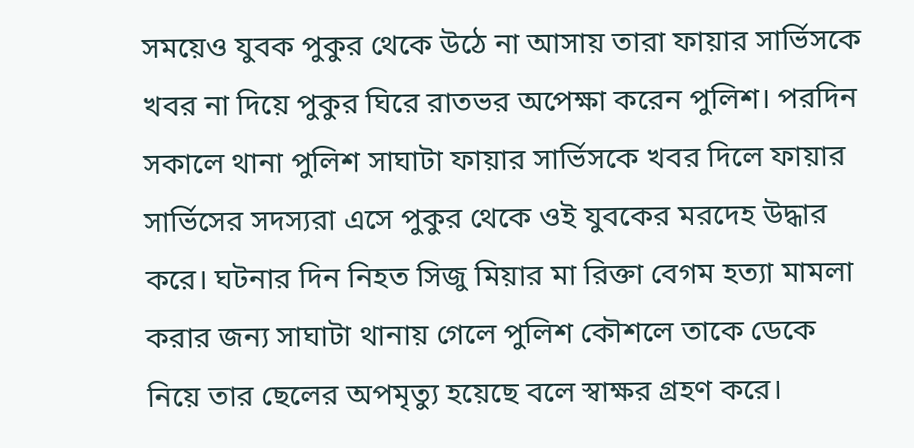সময়েও যুবক পুকুর থেকে উঠে না আসায় তারা ফায়ার সার্ভিসকে খবর না দিয়ে পুকুর ঘিরে রাতভর অপেক্ষা করেন পুলিশ। পরদিন সকালে থানা পুলিশ সাঘাটা ফায়ার সার্ভিসকে খবর দিলে ফায়ার সার্ভিসের সদস্যরা এসে পুকুর থেকে ওই যুবকের মরদেহ উদ্ধার করে। ঘটনার দিন নিহত সিজু মিয়ার মা রিক্তা বেগম হত্যা মামলা করার জন্য সাঘাটা থানায় গেলে পুলিশ কৌশলে তাকে ডেকে নিয়ে তার ছেলের অপমৃত্যু হয়েছে বলে স্বাক্ষর গ্রহণ করে।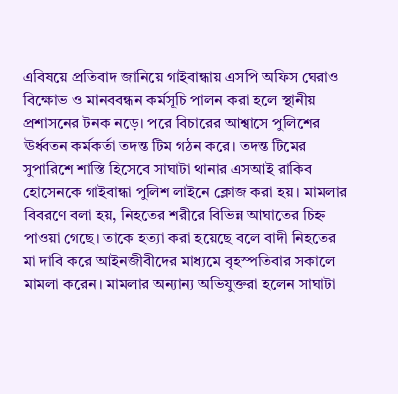এবিষয়ে প্রতিবাদ জানিয়ে গাইবান্ধায় এসপি অফিস ঘেরাও বিক্ষোভ ও মানববন্ধন কর্মসূচি পালন করা হলে স্থানীয় প্রশাসনের টনক নড়ে। পরে বিচারের আশ্বাসে পুলিশের ঊর্ধ্বতন কর্মকর্তা তদন্ত টিম গঠন করে। তদন্ত টিমের সুপারিশে শাস্তি হিসেবে সাঘাটা থানার এসআই রাকিব হোসেনকে গাইবান্ধা পুলিশ লাইনে ক্লোজ করা হয়। মামলার বিবরণে বলা হয়, নিহতের শরীরে বিভিন্ন আঘাতের চিহ্ন পাওয়া গেছে। তাকে হত্যা করা হয়েছে বলে বাদী নিহতের মা দাবি করে আইনজীবীদের মাধ্যমে বৃহস্পতিবার সকালে মামলা করেন। মামলার অন্যান্য অভিযুক্তরা হলেন সাঘাটা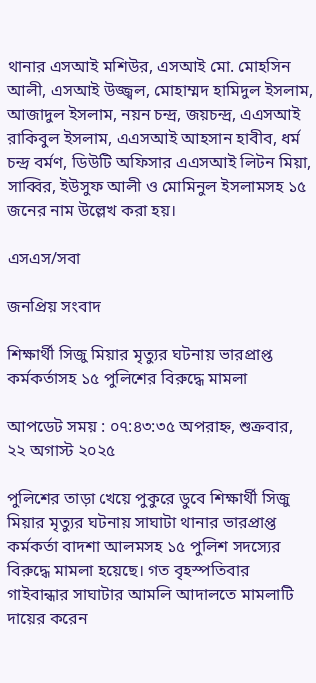থানার এসআই মশিউর, এসআই মো. মোহসিন আলী, এসআই উজ্জ্বল, মোহাম্মদ হামিদুল ইসলাম, আজাদুল ইসলাম, নয়ন চন্দ্র, জয়চন্দ্র, এএসআই রাকিবুল ইসলাম, এএসআই আহসান হাবীব, ধর্ম চন্দ্র বর্মণ, ডিউটি অফিসার এএসআই লিটন মিয়া, সাব্বির, ইউসুফ আলী ও মোমিনুল ইসলামসহ ১৫ জনের নাম উল্লেখ করা হয়।

এসএস/সবা

জনপ্রিয় সংবাদ

শিক্ষার্থী সিজু মিয়ার মৃত্যুর ঘটনায় ভারপ্রাপ্ত কর্মকর্তাসহ ১৫ পুলিশের বিরুদ্ধে মামলা

আপডেট সময় : ০৭:৪৩:৩৫ অপরাহ্ন, শুক্রবার, ২২ অগাস্ট ২০২৫

পুলিশের তাড়া খেয়ে পুকুরে ডুবে শিক্ষার্থী সিজু মিয়ার মৃত্যুর ঘটনায় সাঘাটা থানার ভারপ্রাপ্ত কর্মকর্তা বাদশা আলমসহ ১৫ পুলিশ সদস্যের বিরুদ্ধে মামলা হয়েছে। গত বৃহস্পতিবার গাইবান্ধার সাঘাটার আমলি আদালতে মামলাটি দায়ের করেন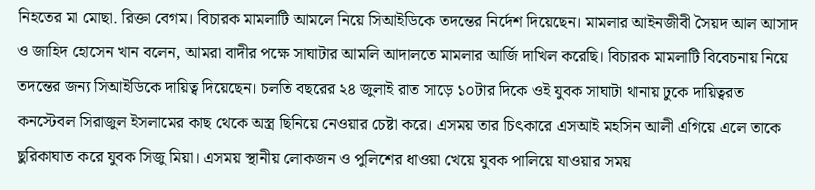নিহতের মা মোছা. রিক্তা বেগম। বিচারক মামলাটি আমলে নিয়ে সিআইডিকে তদন্তের নির্দেশ দিয়েছেন। মামলার আইনজীবী সৈয়দ আল আসাদ ও জাহিদ হোসেন খান বলেন, আমরা বাদীর পক্ষে সাঘাটার আমলি আদালতে মামলার আর্জি দাখিল করেছি। বিচারক মামলাটি বিবেচনায় নিয়ে তদন্তের জন্য সিআইডিকে দায়িত্ব দিয়েছেন। চলতি বছরের ২৪ জুলাই রাত সাড়ে ১০টার দিকে ওই যুবক সাঘাটা থানায় ঢুকে দায়িত্বরত কনস্টেবল সিরাজুল ইসলামের কাছ থেকে অস্ত্র ছিনিয়ে নেওয়ার চেষ্টা করে। এসময় তার চিৎকারে এসআই মহসিন আলী এগিয়ে এলে তাকে ছুরিকাঘাত করে যুবক সিজু মিয়া। এসময় স্থানীয় লোকজন ও পুলিশের ধাওয়া খেয়ে যুবক পালিয়ে যাওয়ার সময়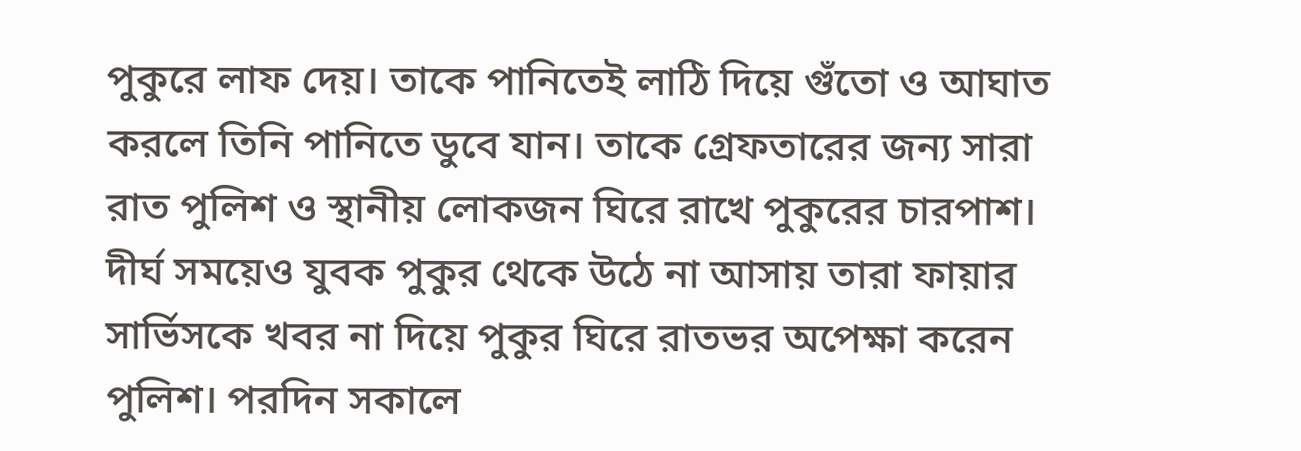পুকুরে লাফ দেয়। তাকে পানিতেই লাঠি দিয়ে গুঁতো ও আঘাত করলে তিনি পানিতে ডুবে যান। তাকে গ্রেফতারের জন্য সারা রাত পুলিশ ও স্থানীয় লোকজন ঘিরে রাখে পুকুরের চারপাশ। দীর্ঘ সময়েও যুবক পুকুর থেকে উঠে না আসায় তারা ফায়ার সার্ভিসকে খবর না দিয়ে পুকুর ঘিরে রাতভর অপেক্ষা করেন পুলিশ। পরদিন সকালে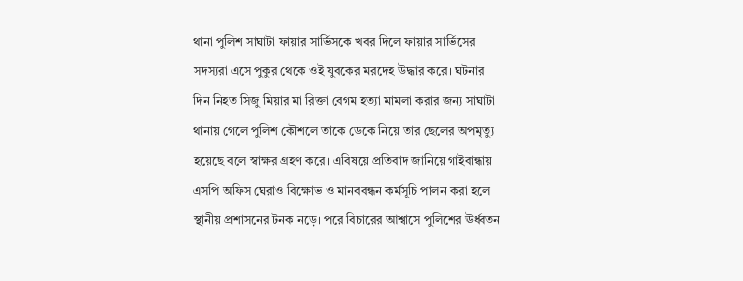থানা পুলিশ সাঘাটা ফায়ার সার্ভিসকে খবর দিলে ফায়ার সার্ভিসের সদস্যরা এসে পুকুর থেকে ওই যুবকের মরদেহ উদ্ধার করে। ঘটনার দিন নিহত সিজু মিয়ার মা রিক্তা বেগম হত্যা মামলা করার জন্য সাঘাটা থানায় গেলে পুলিশ কৌশলে তাকে ডেকে নিয়ে তার ছেলের অপমৃত্যু হয়েছে বলে স্বাক্ষর গ্রহণ করে। এবিষয়ে প্রতিবাদ জানিয়ে গাইবান্ধায় এসপি অফিস ঘেরাও বিক্ষোভ ও মানববন্ধন কর্মসূচি পালন করা হলে স্থানীয় প্রশাসনের টনক নড়ে। পরে বিচারের আশ্বাসে পুলিশের ঊর্ধ্বতন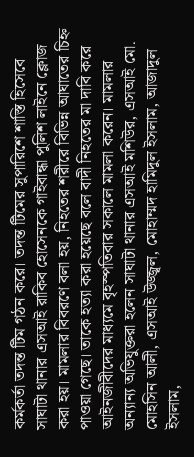কর্মকর্তা তদন্ত টিম গঠন করে। তদন্ত টিমের সুপারিশে শাস্তি হিসেবে সাঘাটা থানার এসআই রাকিব হোসেনকে গাইবান্ধা পুলিশ লাইনে ক্লোজ করা হয়। মামলার বিবরণে বলা হয়, নিহতের শরীরে বিভিন্ন আঘাতের চিহ্ন পাওয়া গেছে। তাকে হত্যা করা হয়েছে বলে বাদী নিহতের মা দাবি করে আইনজীবীদের মাধ্যমে বৃহস্পতিবার সকালে মামলা করেন। মামলার অন্যান্য অভিযুক্তরা হলেন সাঘাটা থানার এসআই মশিউর, এসআই মো. মোহসিন আলী, এসআই উজ্জ্বল, মোহাম্মদ হামিদুল ইসলাম, আজাদুল ইসলাম,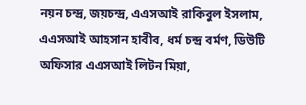নয়ন চন্দ্র, জয়চন্দ্র, এএসআই রাকিবুল ইসলাম, এএসআই আহসান হাবীব, ধর্ম চন্দ্র বর্মণ, ডিউটি অফিসার এএসআই লিটন মিয়া,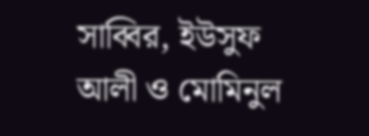সাব্বির, ইউসুফ আলী ও মোমিনুল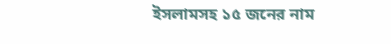ইসলামসহ ১৫ জনের নাম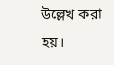উল্লেখ করা হয়।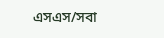এসএস/সবা